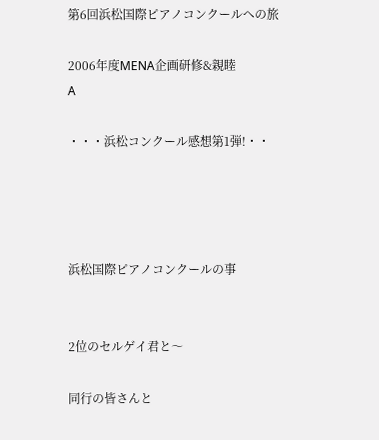第6回浜松国際ピアノコンクールへの旅

2006年度MENA企画研修&親睦
A

・・・浜松コンクール感想第1弾!・・




浜松国際ピアノコンクールの事


2位のセルゲイ君と〜

同行の皆さんと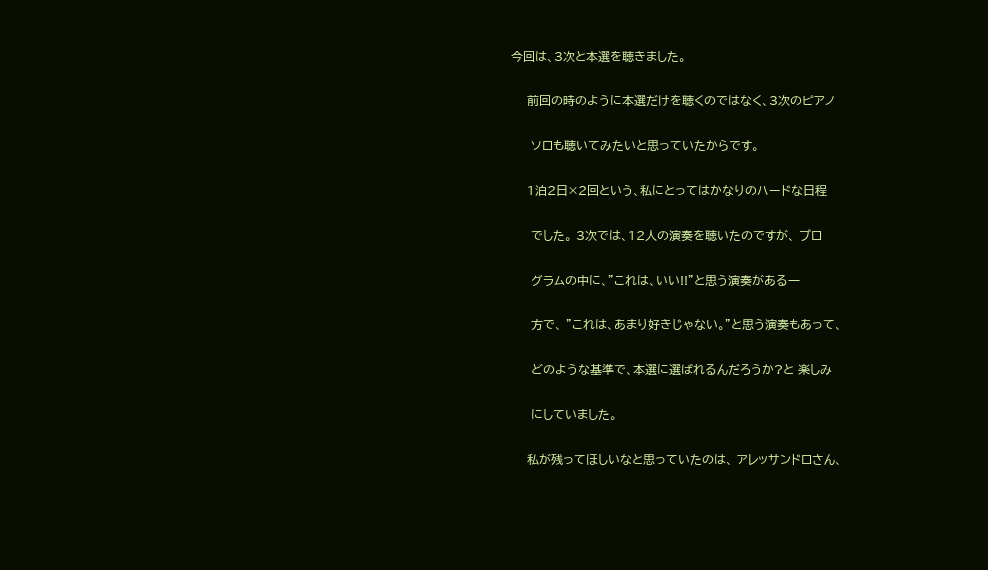今回は、3次と本選を聴きました。

    前回の時のように本選だけを聴くのではなく、3次のピアノ

     ソロも聴いてみたいと思っていたからです。

    1泊2日×2回という、私にとってはかなりのハードな日程

     でした。 3次では、12人の演奏を聴いたのですが、 プロ

     グラムの中に、”これは、いい!!”と思う演奏がある一

     方で、 ”これは、あまり好きじゃない。”と思う演奏もあって、

     どのような基準で、本選に選ばれるんだろうか?と 楽しみ

     にしていました。

    私が残ってほしいなと思っていたのは、 アレッサンドロさん、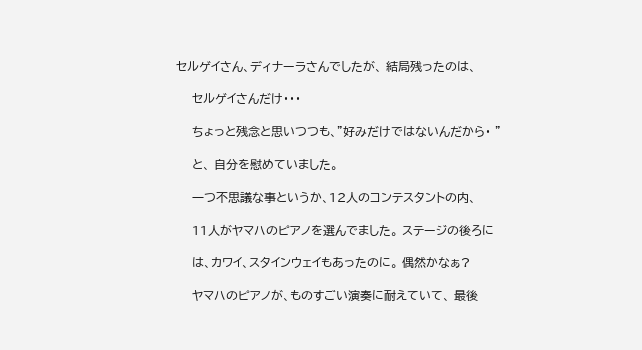セルゲイさん、ディナーラさんでしたが、 結局残ったのは、

    セルゲイさんだけ・・・

    ちょっと残念と思いつつも、”好みだけではないんだから・ ”

    と、 自分を慰めていました。

    一つ不思議な事というか、12人のコンテスタントの内、

    11人がヤマハのピアノを選んでました。 ステージの後ろに

    は、カワイ、スタインウェイもあったのに。 偶然かなぁ?

    ヤマハのピアノが、ものすごい演奏に耐えていて、 最後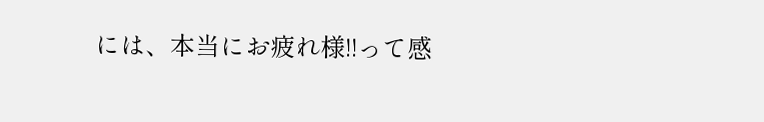には、本当にお疲れ様!!って感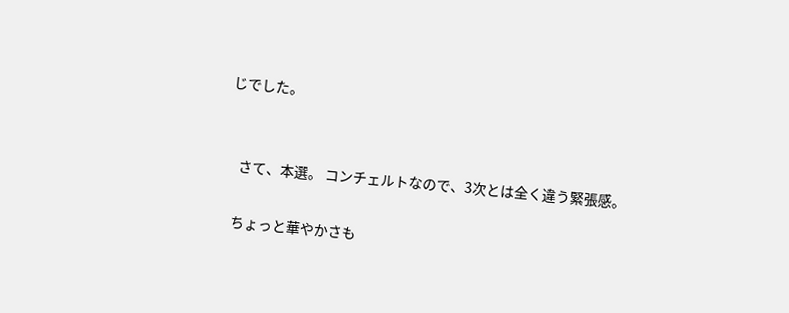じでした。


    さて、本選。 コンチェルトなので、3次とは全く違う緊張感。

   ちょっと華やかさも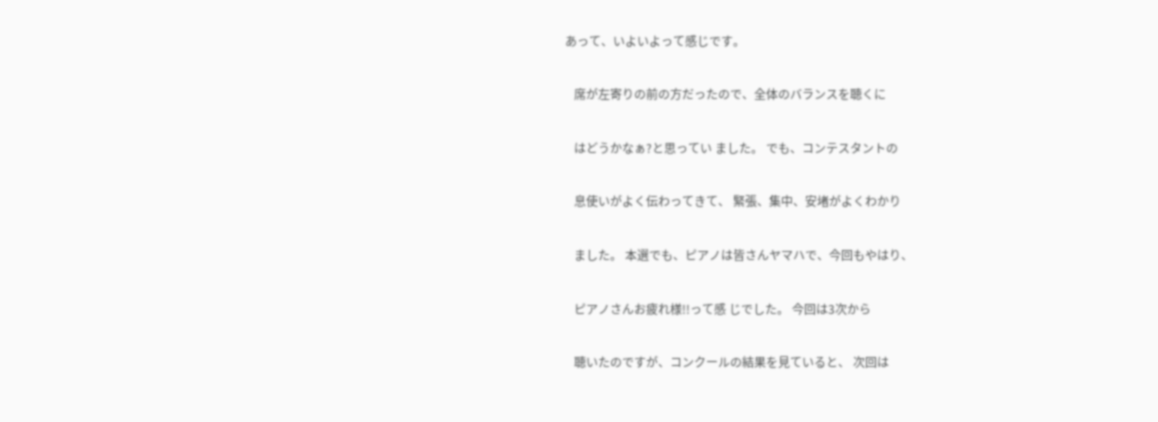あって、いよいよって感じです。

   席が左寄りの前の方だったので、全体のバランスを聴くに

   はどうかなぁ?と思ってい ました。 でも、コンテスタントの

   息使いがよく伝わってきて、 緊張、集中、安堵がよくわかり

   ました。 本選でも、ピアノは皆さんヤマハで、今回もやはり、

   ピアノさんお疲れ様!!って感 じでした。 今回は3次から

   聴いたのですが、コンクールの結果を見ていると、 次回は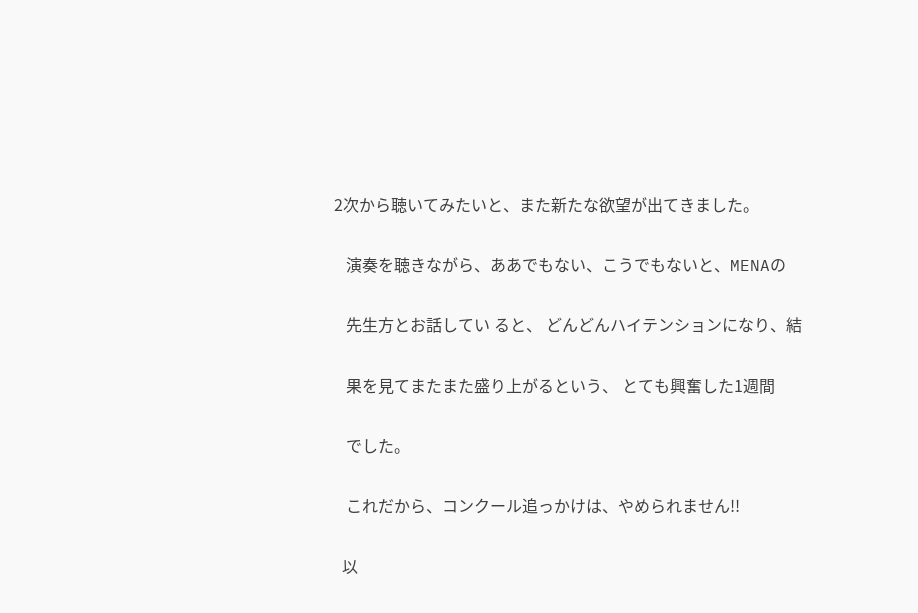2次から聴いてみたいと、また新たな欲望が出てきました。

   演奏を聴きながら、ああでもない、こうでもないと、MENAの

   先生方とお話してい ると、 どんどんハイテンションになり、結

   果を見てまたまた盛り上がるという、 とても興奮した1週間

   でした。

   これだから、コンクール追っかけは、やめられません!!

  以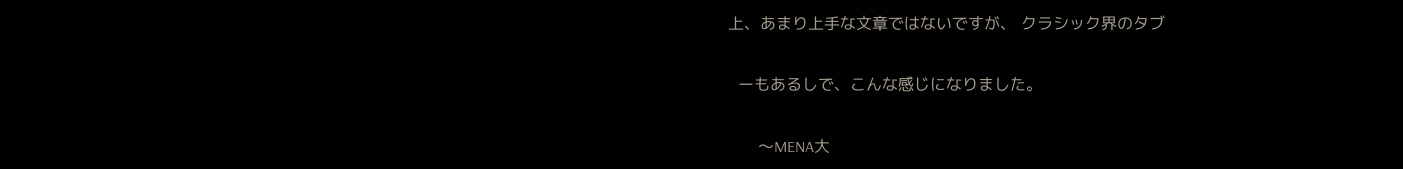上、あまり上手な文章ではないですが、 クラシック界のタブ

  ーもあるしで、こんな感じになりました。

      〜MENA大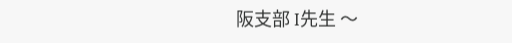阪支部 I先生 〜